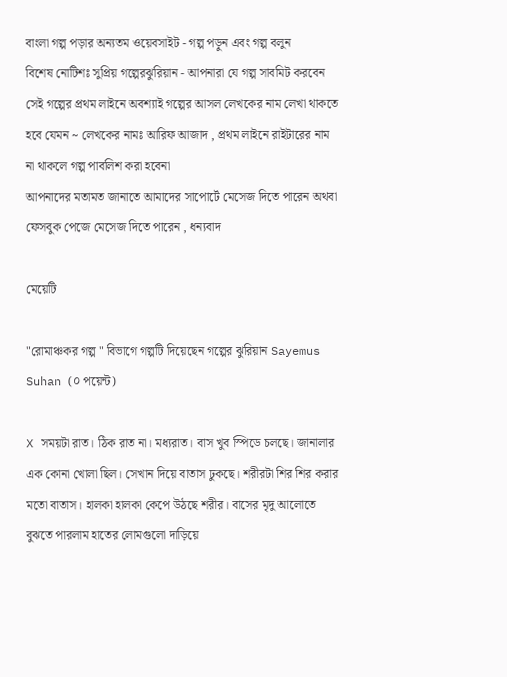বাংলা গল্প পড়ার অন্যতম ওয়েবসাইট - গল্প পড়ুন এবং গল্প বলুন
বিশেষ নোটিশঃ সুপ্রিয় গল্পেরঝুরিয়ান - আপনারা যে গল্প সাবমিট করবেন সেই গল্পের প্রথম লাইনে অবশ্যাই গল্পের আসল লেখকের নাম লেখা থাকতে হবে যেমন ~ লেখকের নামঃ আরিফ আজাদ , প্রথম লাইনে রাইটারের নাম না থাকলে গল্প পাবলিশ করা হবেনা
আপনাদের মতামত জানাতে আমাদের সাপোর্টে মেসেজ দিতে পারেন অথবা ফেসবুক পেজে মেসেজ দিতে পারেন , ধন্যবাদ

মেয়েটি

"রোমাঞ্চকর গল্প " বিভাগে গল্পটি দিয়েছেন গল্পের ঝুরিয়ান Sayemus Suhan (০ পয়েন্ট)

X সময়টা রাত। ঠিক রাত না। মধ্যরাত। বাস খুব স্পিডে চলছে। জানালার এক কোনা খোলা ছিল। সেখান দিয়ে বাতাস ঢুকছে। শরীরটা শির শির করার মতো বাতাস। হালকা হালকা কেপে উঠছে শরীর। বাসের মৃদু আলোতে বুঝতে পারলাম হাতের লোমগুলো দাড়িয়ে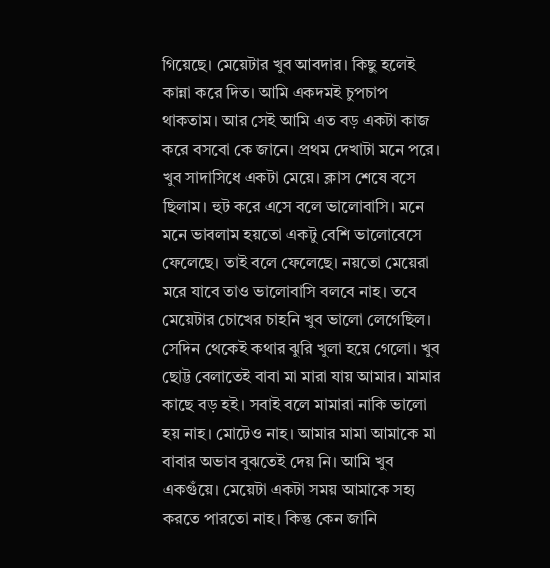গিয়েছে। মেয়েটার খুব আবদার। কিছু হলেই কান্না করে দিত। আমি একদমই চুপচাপ থাকতাম। আর সেই আমি এত বড় একটা কাজ করে বসবো কে জানে। প্রথম দেখাটা মনে পরে। খুব সাদাসিধে একটা মেয়ে। ক্লাস শেষে বসে ছিলাম। হুট করে এসে বলে ভালোবাসি। মনে মনে ভাবলাম হয়তো একটু বেশি ভালোবেসে ফেলেছে। তাই বলে ফেলেছে। নয়তো মেয়েরা মরে যাবে তাও ভালোবাসি বলবে নাহ। তবে মেয়েটার চোখের চাহনি খুব ভালো লেগেছিল। সেদিন থেকেই কথার ঝুরি খুলা হয়ে গেলো। খুব ছোট্ট বেলাতেই বাবা মা মারা যায় আমার। মামার কাছে বড় হই। সবাই বলে মামারা নাকি ভালো হয় নাহ। মোটেও নাহ। আমার মামা আমাকে মা বাবার অভাব বুঝতেই দেয় নি। আমি খুব একগুঁয়ে। মেয়েটা একটা সময় আমাকে সহ্য করতে পারতো নাহ। কিন্তু কেন জানি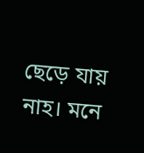ছেড়ে যায় নাহ। মনে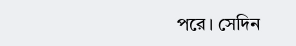পরে। সেদিন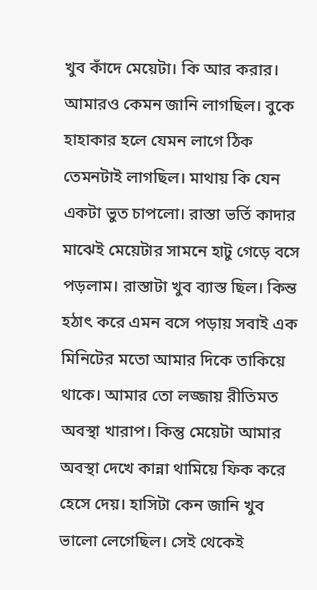খুব কাঁদে মেয়েটা। কি আর করার। আমারও কেমন জানি লাগছিল। বুকে হাহাকার হলে যেমন লাগে ঠিক তেমনটাই লাগছিল। মাথায় কি যেন একটা ভুত চাপলো। রাস্তা ভর্তি কাদার মাঝেই মেয়েটার সামনে হাটু গেড়ে বসে পড়লাম। রাস্তাটা খুব ব্যাস্ত ছিল। কিন্ত হঠাৎ করে এমন বসে পড়ায় সবাই এক মিনিটের মতো আমার দিকে তাকিয়ে থাকে। আমার তো লজ্জায় রীতিমত অবস্থা খারাপ। কিন্তু মেয়েটা আমার অবস্থা দেখে কান্না থামিয়ে ফিক করে হেসে দেয়। হাসিটা কেন জানি খুব ভালো লেগেছিল। সেই থেকেই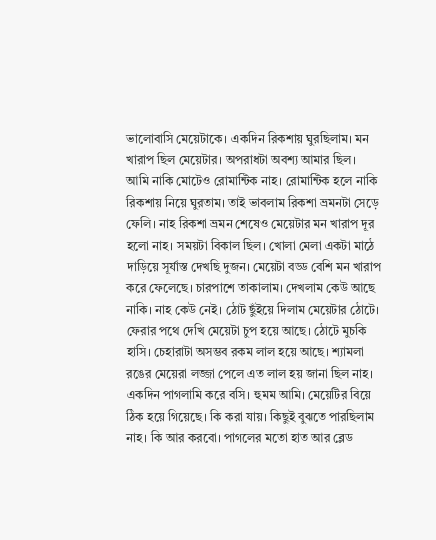ভালোবাসি মেয়েটাকে। একদিন রিকশায় ঘুরছিলাম। মন খারাপ ছিল মেয়েটার। অপরাধটা অবশ্য আমার ছিল। আমি নাকি মোটেও রোমান্টিক নাহ। রোমান্টিক হলে নাকি রিকশায় নিয়ে ঘুরতাম। তাই ভাবলাম রিকশা ভ্রমনটা সেড়ে ফেলি। নাহ রিকশা ভ্রমন শেষেও মেয়েটার মন খারাপ দূর হলো নাহ। সময়টা বিকাল ছিল। খোলা মেলা একটা মাঠে দাড়িয়ে সূর্যাস্ত দেখছি দুজন। মেয়েটা বড্ড বেশি মন খারাপ করে ফেলেছে। চারপাশে তাকালাম। দেখলাম কেউ আছে নাকি। নাহ কেউ নেই। ঠোট ছুঁইয়ে দিলাম মেয়েটার ঠোটে। ফেরার পথে দেখি মেয়েটা চুপ হয়ে আছে। ঠোটে মুচকি হাসি। চেহারাটা অসম্ভব রকম লাল হয়ে আছে। শ্যামলা রঙের মেয়েরা লজ্জা পেলে এত লাল হয় জানা ছিল নাহ। একদিন পাগলামি করে বসি। হুমম আমি। মেয়েটির বিয়ে ঠিক হয়ে গিয়েছে। কি করা যায়। কিছুই বুঝতে পারছিলাম নাহ। কি আর করবো। পাগলের মতো হাত আর ব্লেড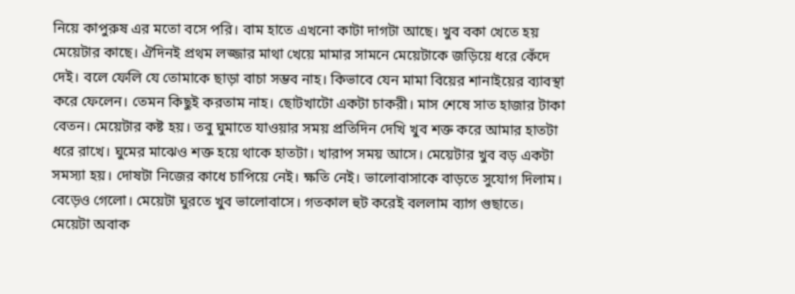নিয়ে কাপুরুষ এর মতো বসে পরি। বাম হাতে এখনো কাটা দাগটা আছে। খুব বকা খেতে হয় মেয়েটার কাছে। ঐদিনই প্রথম লজ্জার মাথা খেয়ে মামার সামনে মেয়েটাকে জড়িয়ে ধরে কেঁদে দেই। বলে ফেলি যে তোমাকে ছাড়া বাচা সম্ভব নাহ। কিভাবে যেন মামা বিয়ের শানাইয়ের ব্যাবস্থা করে ফেলেন। তেমন কিছুই করতাম নাহ। ছোটখাটো একটা চাকরী। মাস শেষে সাত হাজার টাকা বেতন। মেয়েটার কষ্ট হয়। তবু ঘুমাতে যাওয়ার সময় প্রতিদিন দেখি খুব শক্ত করে আমার হাতটা ধরে রাখে। ঘুমের মাঝেও শক্ত হয়ে থাকে হাতটা। খারাপ সময় আসে। মেয়েটার খুব বড় একটা সমস্যা হয়। দোষটা নিজের কাধে চাপিয়ে নেই। ক্ষতি নেই। ভালোবাসাকে বাড়তে সুযোগ দিলাম। বেড়েও গেলো। মেয়েটা ঘুরতে খুব ভালোবাসে। গতকাল হুট করেই বললাম ব্যাগ গুছাতে। মেয়েটা অবাক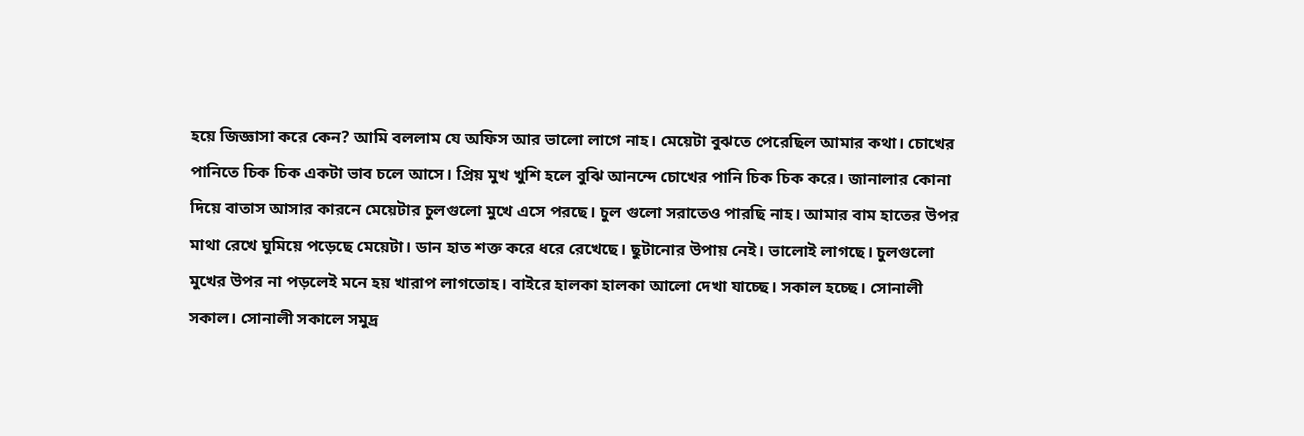হয়ে জিজ্ঞাসা করে কেন? আমি বললাম যে অফিস আর ভালো লাগে নাহ। মেয়েটা বুঝতে পেরেছিল আমার কথা। চোখের পানিতে চিক চিক একটা ভাব চলে আসে। প্রিয় মুখ খুশি হলে বুঝি আনন্দে চোখের পানি চিক চিক করে। জানালার কোনা দিয়ে বাতাস আসার কারনে মেয়েটার চুলগুলো মুখে এসে পরছে। চুল গুলো সরাতেও পারছি নাহ। আমার বাম হাতের উপর মাথা রেখে ঘুমিয়ে পড়েছে মেয়েটা। ডান হাত শক্ত করে ধরে রেখেছে। ছুটানোর উপায় নেই। ভালোই লাগছে। চুলগুলো মুখের উপর না পড়লেই মনে হয় খারাপ লাগতোহ। বাইরে হালকা হালকা আলো দেখা যাচ্ছে। সকাল হচ্ছে। সোনালী সকাল। সোনালী সকালে সমুদ্র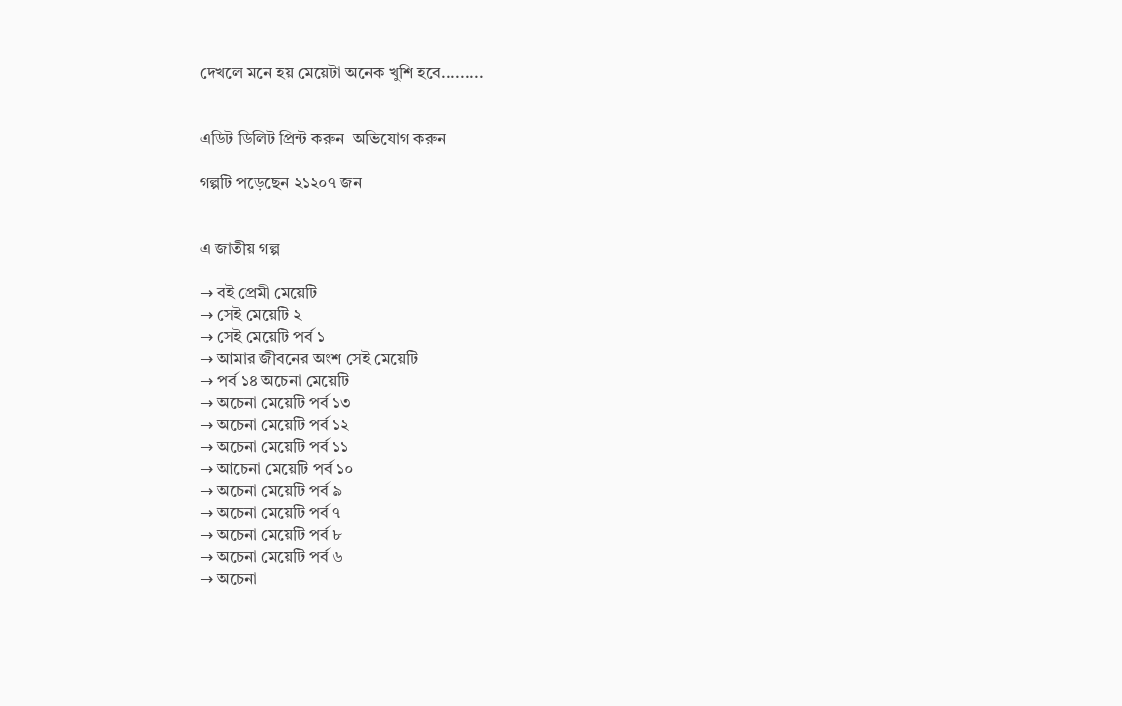দেখলে মনে হয় মেয়েটা অনেক খুশি হবে.........


এডিট ডিলিট প্রিন্ট করুন  অভিযোগ করুন

গল্পটি পড়েছেন ২১২০৭ জন


এ জাতীয় গল্প

→ বই প্রেমী মেয়েটি
→ সেই মেয়েটি ২
→ সেই মেয়েটি পর্ব ১
→ আমার জীবনের অংশ সেই মেয়েটি
→ পর্ব ১৪ অচেনা মেয়েটি
→ অচেনা মেয়েটি পর্ব ১৩
→ অচেনা মেয়েটি পর্ব ১২
→ অচেনা মেয়েটি পর্ব ১১
→ আচেনা মেয়েটি পর্ব ১০
→ অচেনা মেয়েটি পর্ব ৯
→ অচেনা মেয়েটি পর্ব ৭
→ অচেনা মেয়েটি পর্ব ৮
→ অচেনা মেয়েটি পর্ব ৬
→ অচেনা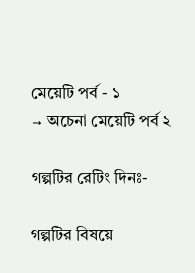মেয়েটি পর্ব - ১
→ অচেনা মেয়েটি পর্ব ২

গল্পটির রেটিং দিনঃ-

গল্পটির বিষয়ে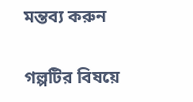মন্তব্য করুন

গল্পটির বিষয়ে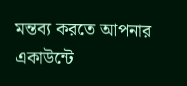মন্তব্য করতে আপনার একাউন্টে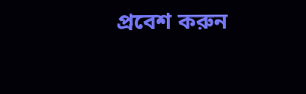প্রবেশ করুন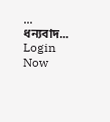... ধন্যবাদ... Login Now